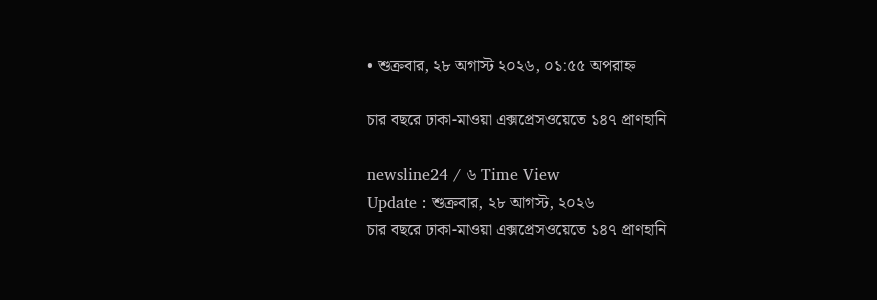• শুক্রবার, ২৮ অগাস্ট ২০২৬, ০১:৫৫ অপরাহ্ন

চার বছরে ঢাকা-মাওয়া এক্সপ্রেসওয়েতে ১৪৭ প্রাণহানি

newsline24 / ৬ Time View
Update : শুক্রবার, ২৮ আগস্ট, ২০২৬
চার বছরে ঢাকা-মাওয়া এক্সপ্রেসওয়েতে ১৪৭ প্রাণহানি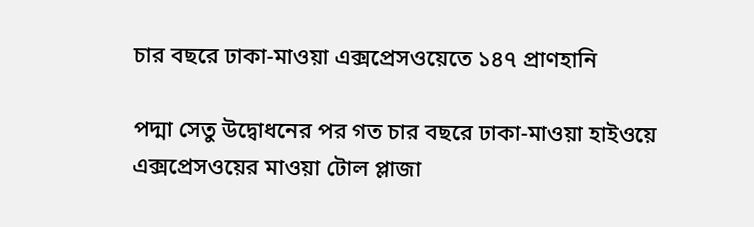চার বছরে ঢাকা-মাওয়া এক্সপ্রেসওয়েতে ১৪৭ প্রাণহানি

পদ্মা সেতু উদ্বোধনের পর গত চার বছরে ঢাকা-মাওয়া হাইওয়ে এক্সপ্রেসওয়ের মাওয়া টোল প্লাজা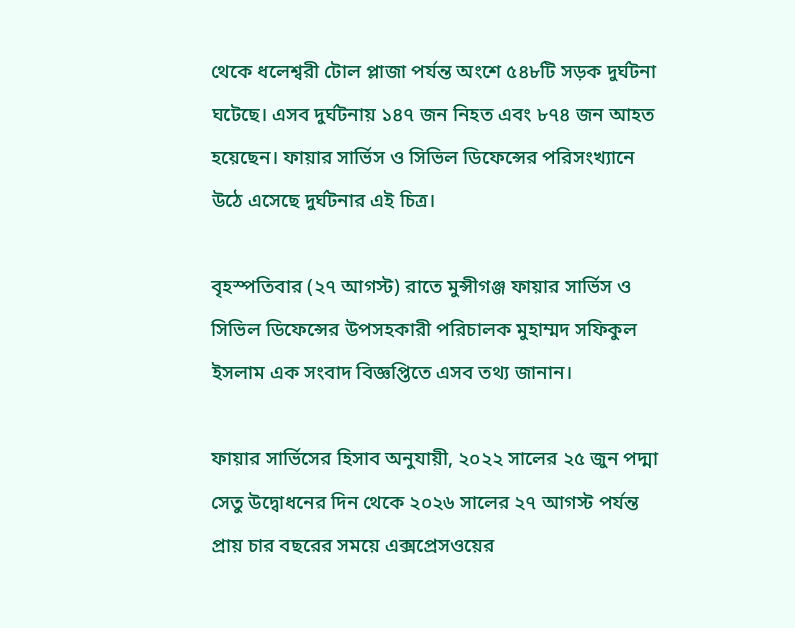থেকে ধলেশ্বরী টোল প্লাজা পর্যন্ত অংশে ৫৪৮টি সড়ক দুর্ঘটনা ঘটেছে। এসব দুর্ঘটনায় ১৪৭ জন নিহত এবং ৮৭৪ জন আহত হয়েছেন। ফায়ার সার্ভিস ও সিভিল ডিফেন্সের পরিসংখ্যানে উঠে এসেছে দুর্ঘটনার এই চিত্র।

বৃহস্পতিবার (২৭ আগস্ট) রাতে মুন্সীগঞ্জ ফায়ার সার্ভিস ও সিভিল ডিফেন্সের উপসহকারী পরিচালক মুহাম্মদ সফিকুল ইসলাম এক সংবাদ বিজ্ঞপ্তিতে এসব তথ্য জানান।

ফায়ার সার্ভিসের হিসাব অনুযায়ী, ২০২২ সালের ২৫ জুন পদ্মা সেতু উদ্বোধনের দিন থেকে ২০২৬ সালের ২৭ আগস্ট পর্যন্ত প্রায় চার বছরের সময়ে এক্সপ্রেসওয়ের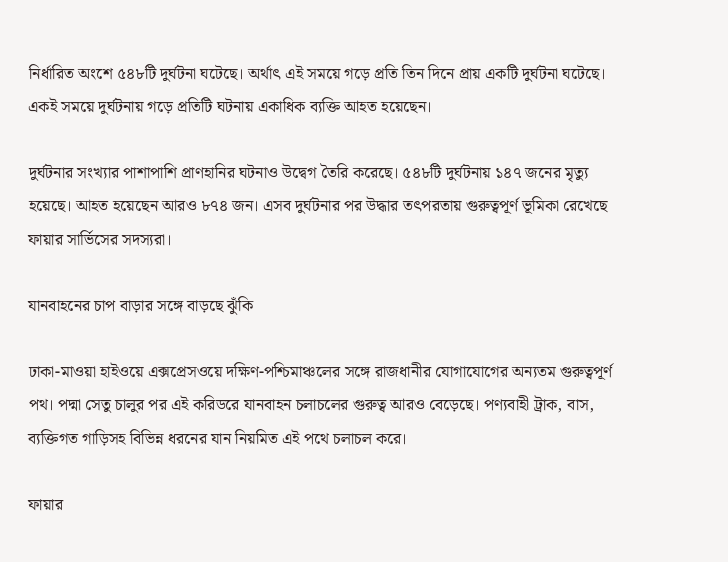নির্ধারিত অংশে ৫৪৮টি দুর্ঘটনা ঘটেছে। অর্থাৎ এই সময়ে গড়ে প্রতি তিন দিনে প্রায় একটি দুর্ঘটনা ঘটেছে। একই সময়ে দুর্ঘটনায় গড়ে প্রতিটি ঘটনায় একাধিক ব্যক্তি আহত হয়েছেন।

দুর্ঘটনার সংখ্যার পাশাপাশি প্রাণহানির ঘটনাও উদ্বেগ তৈরি করেছে। ৫৪৮টি দুর্ঘটনায় ১৪৭ জনের মৃত্যু হয়েছে। আহত হয়েছেন আরও ৮৭৪ জন। এসব দুর্ঘটনার পর উদ্ধার তৎপরতায় গুরুত্বপূর্ণ ভূমিকা রেখেছে ফায়ার সার্ভিসের সদস্যরা।

যানবাহনের চাপ বাড়ার সঙ্গে বাড়ছে ঝুঁকি

ঢাকা-মাওয়া হাইওয়ে এক্সপ্রেসওয়ে দক্ষিণ-পশ্চিমাঞ্চলের সঙ্গে রাজধানীর যোগাযোগের অন্যতম গুরুত্বপূর্ণ পথ। পদ্মা সেতু চালুর পর এই করিডরে যানবাহন চলাচলের গুরুত্ব আরও বেড়েছে। পণ্যবাহী ট্রাক, বাস, ব্যক্তিগত গাড়িসহ বিভিন্ন ধরনের যান নিয়মিত এই পথে চলাচল করে।

ফায়ার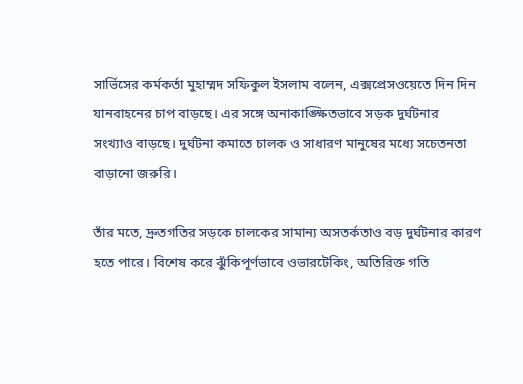সার্ভিসের কর্মকর্তা মুহাম্মদ সফিকুল ইসলাম বলেন, এক্সপ্রেসওয়েতে দিন দিন যানবাহনের চাপ বাড়ছে। এর সঙ্গে অনাকাঙ্ক্ষিতভাবে সড়ক দুর্ঘটনার সংখ্যাও বাড়ছে। দুর্ঘটনা কমাতে চালক ও সাধারণ মানুষের মধ্যে সচেতনতা বাড়ানো জরুরি।

তাঁর মতে, দ্রুতগতির সড়কে চালকের সামান্য অসতর্কতাও বড় দুর্ঘটনার কারণ হতে পারে। বিশেষ করে ঝুঁকিপূর্ণভাবে ওভারটেকিং, অতিরিক্ত গতি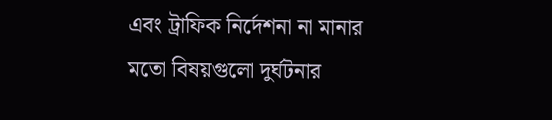এবং ট্রাফিক নির্দেশনা না মানার মতো বিষয়গুলো দুর্ঘটনার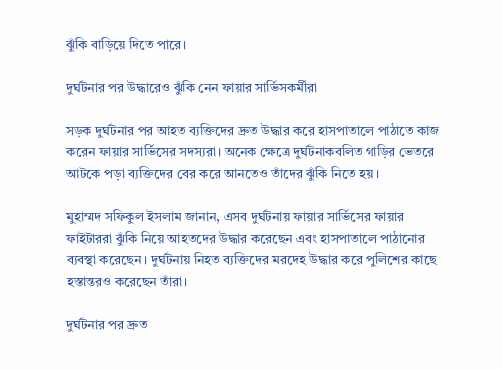ঝুঁকি বাড়িয়ে দিতে পারে।

দুর্ঘটনার পর উদ্ধারেও ঝুঁকি নেন ফায়ার সার্ভিসকর্মীরা

সড়ক দুর্ঘটনার পর আহত ব্যক্তিদের দ্রুত উদ্ধার করে হাসপাতালে পাঠাতে কাজ করেন ফায়ার সার্ভিসের সদস্যরা। অনেক ক্ষেত্রে দুর্ঘটনাকবলিত গাড়ির ভেতরে আটকে পড়া ব্যক্তিদের বের করে আনতেও তাঁদের ঝুঁকি নিতে হয়।

মুহাম্মদ সফিকুল ইসলাম জানান, এসব দুর্ঘটনায় ফায়ার সার্ভিসের ফায়ার ফাইটাররা ঝুঁকি নিয়ে আহতদের উদ্ধার করেছেন এবং হাসপাতালে পাঠানোর ব্যবস্থা করেছেন। দুর্ঘটনায় নিহত ব্যক্তিদের মরদেহ উদ্ধার করে পুলিশের কাছে হস্তান্তরও করেছেন তাঁরা।

দুর্ঘটনার পর দ্রুত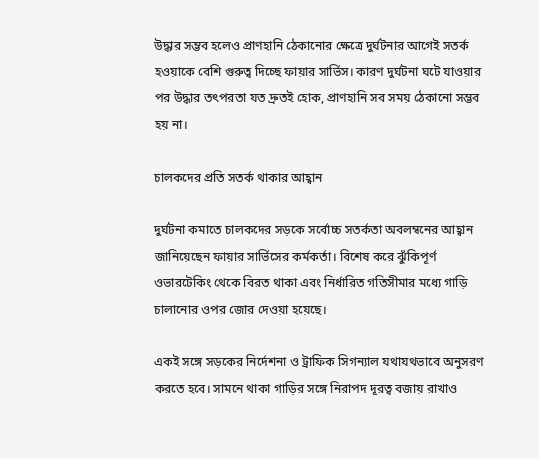উদ্ধার সম্ভব হলেও প্রাণহানি ঠেকানোর ক্ষেত্রে দুর্ঘটনার আগেই সতর্ক হওয়াকে বেশি গুরুত্ব দিচ্ছে ফায়ার সার্ভিস। কারণ দুর্ঘটনা ঘটে যাওয়ার পর উদ্ধার তৎপরতা যত দ্রুতই হোক, প্রাণহানি সব সময় ঠেকানো সম্ভব হয় না।

চালকদের প্রতি সতর্ক থাকার আহ্বান

দুর্ঘটনা কমাতে চালকদের সড়কে সর্বোচ্চ সতর্কতা অবলম্বনের আহ্বান জানিয়েছেন ফায়ার সার্ভিসের কর্মকর্তা। বিশেষ করে ঝুঁকিপূর্ণ ওভারটেকিং থেকে বিরত থাকা এবং নির্ধারিত গতিসীমার মধ্যে গাড়ি চালানোর ওপর জোর দেওয়া হয়েছে।

একই সঙ্গে সড়কের নির্দেশনা ও ট্রাফিক সিগন্যাল যথাযথভাবে অনুসরণ করতে হবে। সামনে থাকা গাড়ির সঙ্গে নিরাপদ দূরত্ব বজায় রাখাও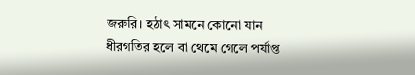জরুরি। হঠাৎ সামনে কোনো যান ধীরগতির হলে বা থেমে গেলে পর্যাপ্ত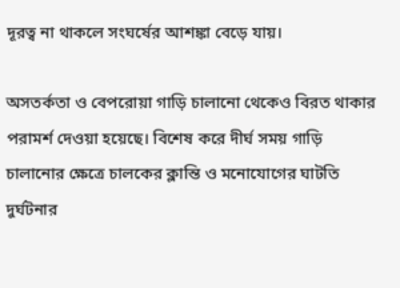দূরত্ব না থাকলে সংঘর্ষের আশঙ্কা বেড়ে যায়।

অসতর্কতা ও বেপরোয়া গাড়ি চালানো থেকেও বিরত থাকার পরামর্শ দেওয়া হয়েছে। বিশেষ করে দীর্ঘ সময় গাড়ি চালানোর ক্ষেত্রে চালকের ক্লান্তি ও মনোযোগের ঘাটতি দুর্ঘটনার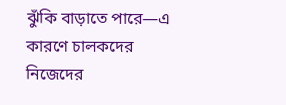ঝুঁকি বাড়াতে পারে—এ কারণে চালকদের নিজেদের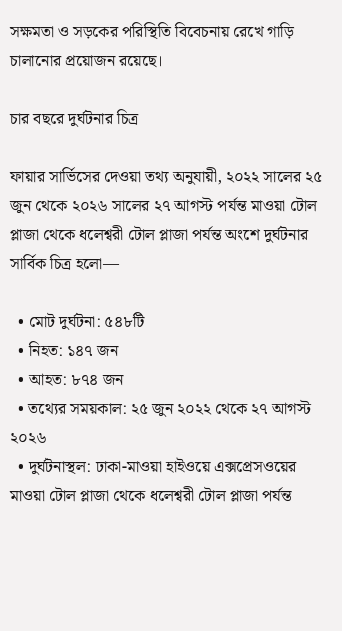সক্ষমতা ও সড়কের পরিস্থিতি বিবেচনায় রেখে গাড়ি চালানোর প্রয়োজন রয়েছে।

চার বছরে দুর্ঘটনার চিত্র

ফায়ার সার্ভিসের দেওয়া তথ্য অনুযায়ী, ২০২২ সালের ২৫ জুন থেকে ২০২৬ সালের ২৭ আগস্ট পর্যন্ত মাওয়া টোল প্লাজা থেকে ধলেশ্বরী টোল প্লাজা পর্যন্ত অংশে দুর্ঘটনার সার্বিক চিত্র হলো—

  • মোট দুর্ঘটনা: ৫৪৮টি
  • নিহত: ১৪৭ জন
  • আহত: ৮৭৪ জন
  • তথ্যের সময়কাল: ২৫ জুন ২০২২ থেকে ২৭ আগস্ট ২০২৬
  • দুর্ঘটনাস্থল: ঢাকা-মাওয়া হাইওয়ে এক্সপ্রেসওয়ের মাওয়া টোল প্লাজা থেকে ধলেশ্বরী টোল প্লাজা পর্যন্ত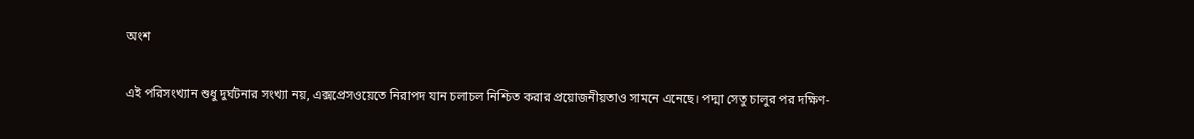অংশ

এই পরিসংখ্যান শুধু দুর্ঘটনার সংখ্যা নয়, এক্সপ্রেসওয়েতে নিরাপদ যান চলাচল নিশ্চিত করার প্রয়োজনীয়তাও সামনে এনেছে। পদ্মা সেতু চালুর পর দক্ষিণ-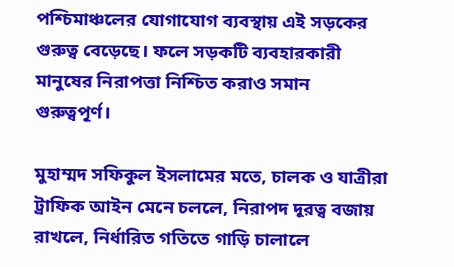পশ্চিমাঞ্চলের যোগাযোগ ব্যবস্থায় এই সড়কের গুরুত্ব বেড়েছে। ফলে সড়কটি ব্যবহারকারী মানুষের নিরাপত্তা নিশ্চিত করাও সমান গুরুত্বপূর্ণ।

মুহাম্মদ সফিকুল ইসলামের মতে, চালক ও যাত্রীরা ট্রাফিক আইন মেনে চললে, নিরাপদ দূরত্ব বজায় রাখলে, নির্ধারিত গতিতে গাড়ি চালালে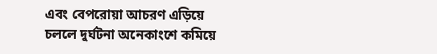এবং বেপরোয়া আচরণ এড়িয়ে চললে দুর্ঘটনা অনেকাংশে কমিয়ে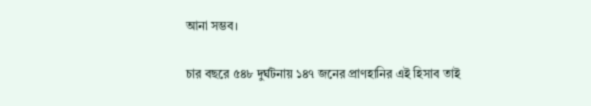আনা সম্ভব।

চার বছরে ৫৪৮ দুর্ঘটনায় ১৪৭ জনের প্রাণহানির এই হিসাব তাই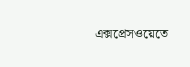এক্সপ্রেসওয়েতে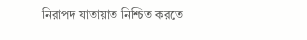নিরাপদ যাতায়াত নিশ্চিত করতে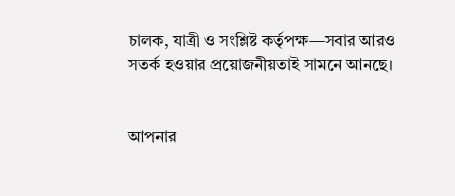চালক, যাত্রী ও সংশ্লিষ্ট কর্তৃপক্ষ—সবার আরও সতর্ক হওয়ার প্রয়োজনীয়তাই সামনে আনছে।


আপনার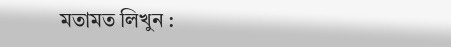মতামত লিখুন :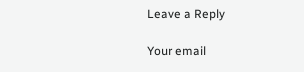Leave a Reply

Your email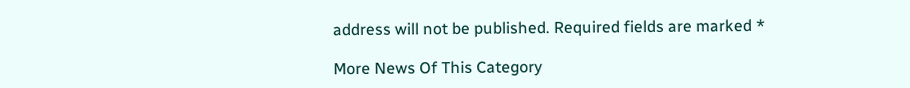address will not be published. Required fields are marked *

More News Of This Category